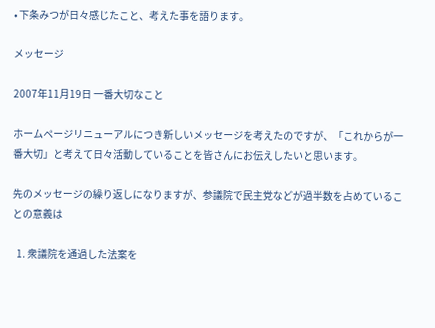• 下条みつが日々感じたこと、考えた事を語ります。

メッセージ

2007年11月19日 一番大切なこと

ホームページリニューアルにつき新しいメッセージを考えたのですが、「これからが一番大切」と考えて日々活動していることを皆さんにお伝えしたいと思います。

先のメッセージの繰り返しになりますが、参議院で民主党などが過半数を占めていることの意義は

  1. 衆議院を通過した法案を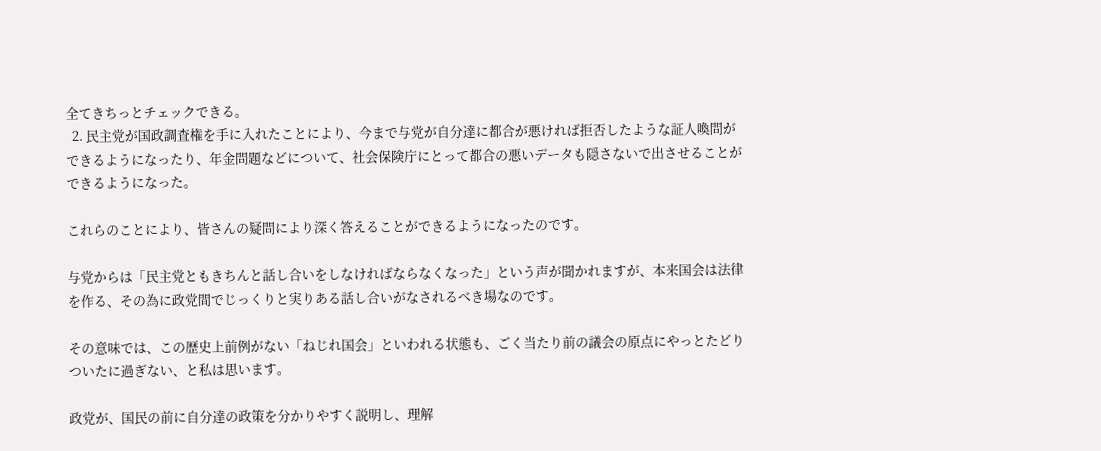全てきちっとチェックできる。
  2. 民主党が国政調査権を手に入れたことにより、今まで与党が自分達に都合が悪ければ拒否したような証人喚問ができるようになったり、年金問題などについて、社会保険庁にとって都合の悪いデータも隠さないで出させることができるようになった。

これらのことにより、皆さんの疑問により深く答えることができるようになったのです。

与党からは「民主党ともきちんと話し合いをしなければならなくなった」という声が聞かれますが、本来国会は法律を作る、その為に政党間でじっくりと実りある話し合いがなされるべき場なのです。

その意味では、この歴史上前例がない「ねじれ国会」といわれる状態も、ごく当たり前の議会の原点にやっとたどりついたに過ぎない、と私は思います。

政党が、国民の前に自分達の政策を分かりやすく説明し、理解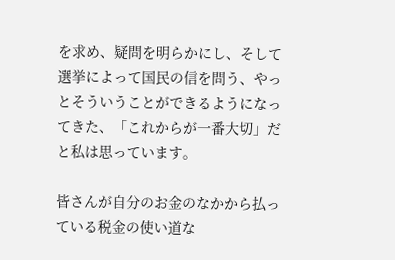を求め、疑問を明らかにし、そして選挙によって国民の信を問う、やっとそういうことができるようになってきた、「これからが一番大切」だと私は思っています。

皆さんが自分のお金のなかから払っている税金の使い道な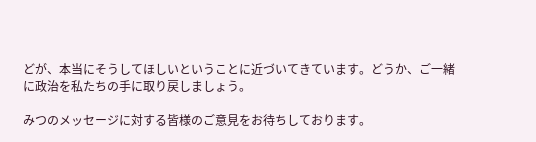どが、本当にそうしてほしいということに近づいてきています。どうか、ご一緒に政治を私たちの手に取り戻しましょう。

みつのメッセージに対する皆様のご意見をお待ちしております。